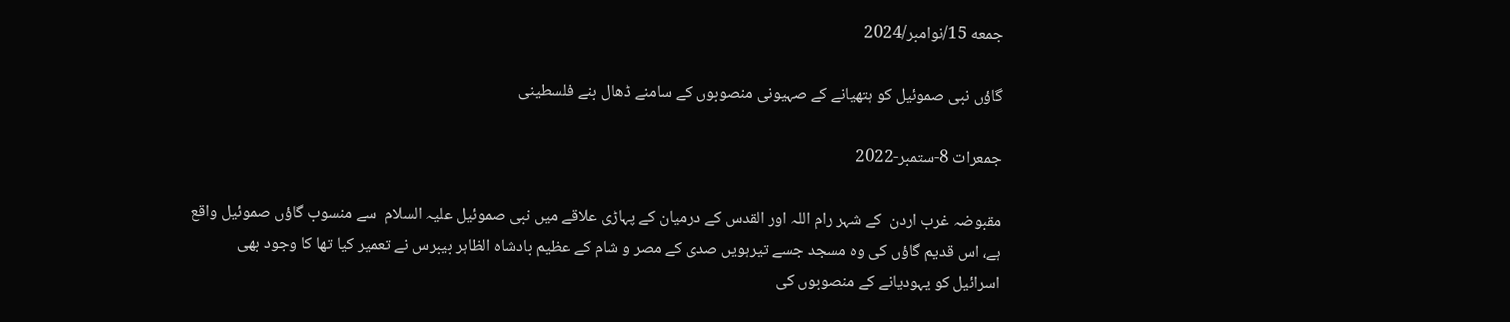جمعه 15/نوامبر/2024

گاؤں نبی صموئیل کو ہتھیانے کے صہیونی منصوبوں کے سامنے ڈھال بنے فلسطینی

جمعرات 8-ستمبر-2022

مقبوضہ غرب اردن  کے شہر رام اللہ اور القدس کے درمیان کے پہاڑی علاقے میں نبی صموئیل علیہ السلام  سے منسوب گاؤں صموئیل واقع ہے، اس قدیم گاؤں کی وہ مسجد جسے تیرہویں صدی کے مصر و شام کے عظیم بادشاہ الظاہر بیبرس نے تعمیر کیا تھا کا وجود بھی اسرائیل کو یہودیانے کے منصوبوں کی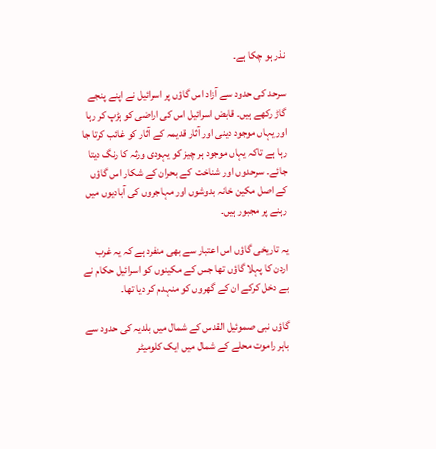نذر ہو چکا ہے۔

سرحد کی حدود سے آزاد اس گاؤں پر اسرائیل نے اپنے پنجے گاڑ رکھے ہیں۔ قابض اسرائیل اس کی اراضی کو ہڑپ کر رہا اور یہاں موجود دینی اور آثار قدیمہ کے آثار کو غائب کرتا جا رہا ہے تاکہ یہاں موجود ہر چیز کو یہودی ورثہ کا رنگ دیتا جائے۔ سرحدوں اور شناخت  کے بحران کے شکار اس گاؤں کے اصل مکین خانہ بدوشوں اور مہاجروں کی آبادیوں میں رہنے پر مجبور ہیں۔

یہ تاریخی گاؤں اس اعتبار سے بھی منفرد ہے کہ یہ غرب اردن کا پہلا گاؤں تھا جس کے مکینوں کو اسرائیل حکام نے بے دخل کرکے ان کے گھروں کو منہدم کر دیا تھا۔

گاؤں نبی صموئیل القدس کے شمال میں بلدیہ کی حدود سے باہر راموت محلے کے شمال میں ایک کلومیٹر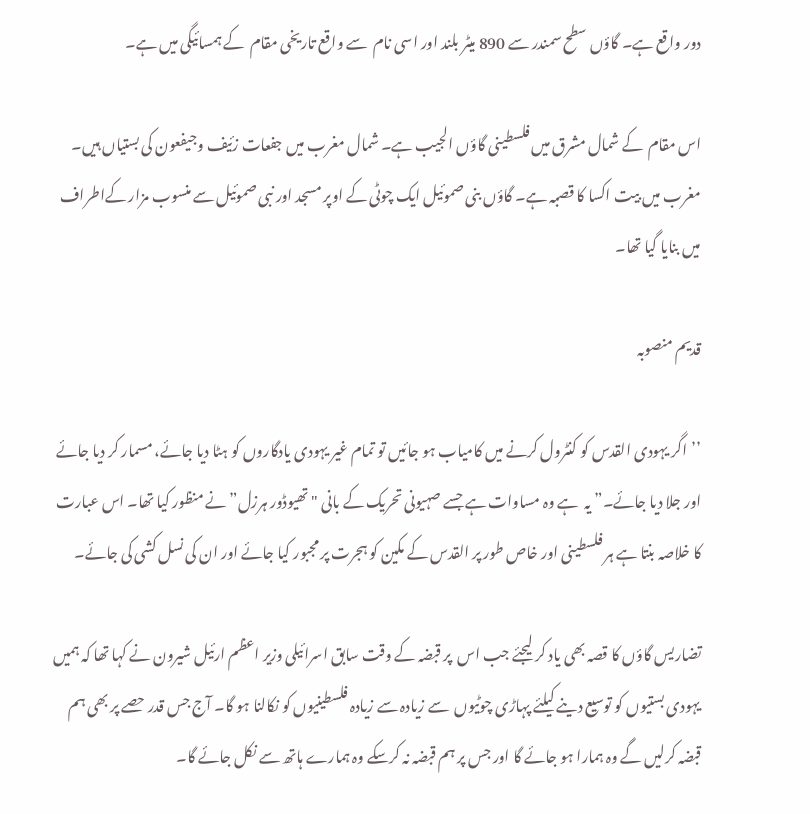دور واقع ہے۔ گاؤں سطح سمندر سے 890 میٹر بلند اور اسی نام  سے واقع تاریخی مقام  کے ہمسائیگی میں ہے۔

اس مقام  کے شمال مشرق میں فلسطینی گاؤں الجیب ہے۔ شمال مغرب میں جفعات زئیف وجیفعون کی بستیاں ہیں۔ مغرب میں بیت اکسا کا قصبہ ہے۔ گاؤں بنی صموئیل ایک چوٹی کے اوپر مسجد اور نبی صموئیل سے منسوب مزار کےاطراف میں بنایا گیا تھا۔

قدیم منصوبہ

’’اگر یہودی القدس کو کنٹرول کرنے میں کامیاب ہو جائیں تو تمام غیر یہودی یادگاروں کو ہٹا دیا جائے، مسمار کر دیا جائے اور جلا دیا جائے۔” یہ  ہے وہ مساوات ہے جسے صہیونی تحریک کے بانی "تھیوڈور ہرزل” نے منظور کیا تھا۔ اس عبارت کا خلاصہ بنتا ہے ہر فلسطینی اور خاص طور پر القدس کے مکین کو ہجرت پر مجبور کیا جائے اور ان کی نسل کشی کی جائے۔

تضاریس گاؤں کا قصہ بھی یاد کر لیجئے جب اس  پر قبضہ کے وقت سابق اسرائیلی وزیر اعظم ارئیل شیرون نے کہا تھا کہ ہمیں یہودی بستیوں کو توسیع دینے کیلئے پہاڑی چوٹیوں  سے زیادہ سے زیادہ فلسطینیوں کو نکالنا ہو گا۔ آج جس قدر حصے پر بھی ہم قبضہ کرلیں گے وہ ہمارا ہو جائے گا اور جس پر ہم قبضہ نہ کرسکے وہ ہمارے ہاتھ سے نکل جائے گا۔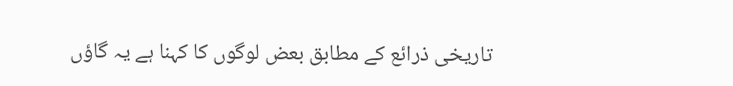تاریخی ذرائع کے مطابق بعض لوگوں کا کہنا ہے یہ گاؤں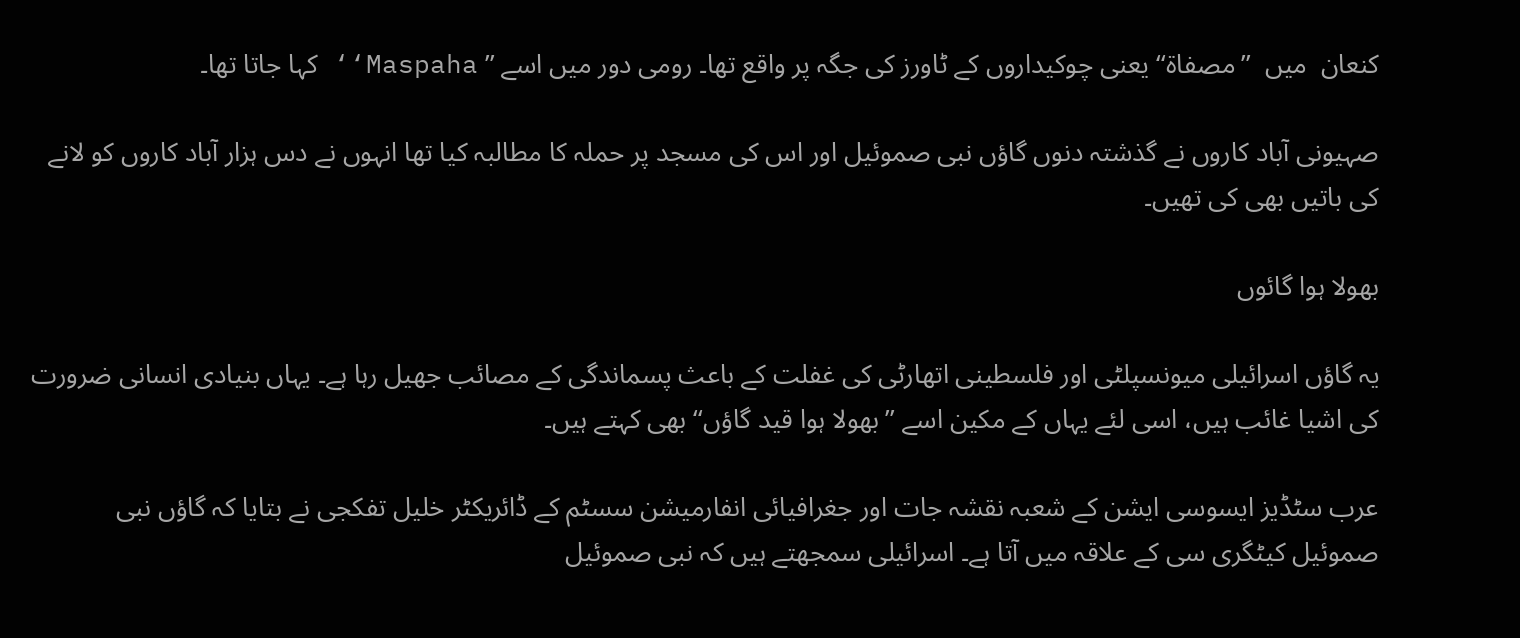کنعان  میں  ’’مصفاۃ‘‘ یعنی چوکیداروں کے ٹاورز کی جگہ پر واقع تھا۔ رومی دور میں اسے ’’ Maspaha‘‘ کہا جاتا تھا۔

صہیونی آباد کاروں نے گذشتہ دنوں گاؤں نبی صموئیل اور اس کی مسجد پر حملہ کا مطالبہ کیا تھا انہوں نے دس ہزار آباد کاروں کو لانے کی باتیں بھی کی تھیں۔

بھولا ہوا گائوں

یہ گاؤں اسرائیلی میونسپلٹی اور فلسطینی اتھارٹی کی غفلت کے باعث پسماندگی کے مصائب جھیل رہا ہے۔ یہاں بنیادی انسانی ضرورت کی اشیا غائب ہیں، اسی لئے یہاں کے مکین اسے ’’بھولا ہوا قید گاؤں‘‘ بھی کہتے ہیں۔

عرب سٹڈیز ایسوسی ایشن کے شعبہ نقشہ جات اور جغرافیائی انفارمیشن سسٹم کے ڈائریکٹر خلیل تفکجی نے بتایا کہ گاؤں نبی صموئیل کیٹگری سی کے علاقہ میں آتا ہے۔ اسرائیلی سمجھتے ہیں کہ نبی صموئیل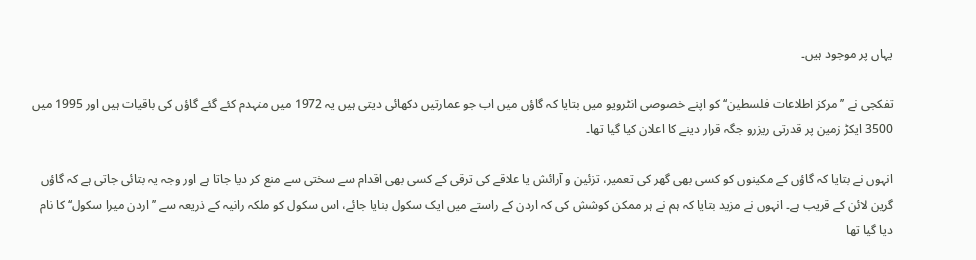یہاں پر موجود ہیں۔

تفکجی نے ’’مرکز اطلاعات فلسطین‘‘ کو اپنے خصوصی انٹرویو میں بتایا کہ گاؤں میں اب جو عمارتیں دکھائی دیتی ہیں یہ 1972 میں منہدم کئے گئے گاؤں کی باقیات ہیں اور 1995 میں 3500 ایکڑ زمین پر قدرتی ریزرو جگہ قرار دینے کا اعلان کیا گیا تھا۔

انہوں نے بتایا کہ گاؤں کے مکینوں کو کسی بھی گھر کی تعمیر، تزئین و آرائش یا علاقے کی ترقی کے کسی بھی اقدام سے سختی سے منع کر دیا جاتا ہے اور وجہ یہ بتائی جاتی ہے کہ گاؤں گرین لائن کے قریب ہے۔ انہوں نے مزید بتایا کہ ہم نے ہر ممکن کوشش کی کہ اردن کے راستے میں ایک سکول بنایا جائے، اس سکول کو ملکہ رانیہ کے ذریعہ سے ’’اردن میرا سکول‘‘ کا نام دیا گیا تھا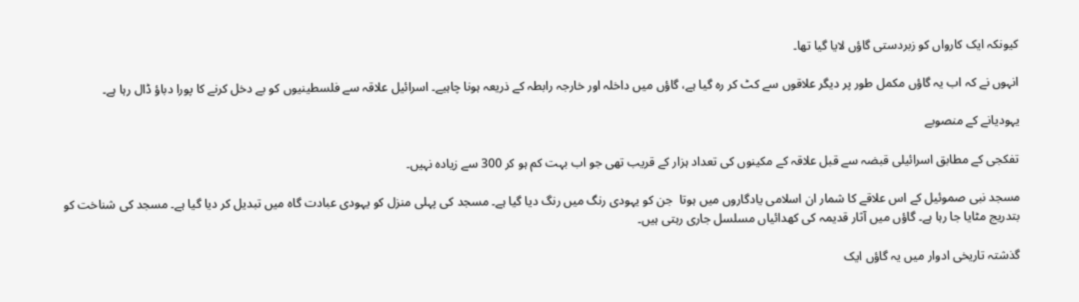کیونکہ ایک کارواں کو زبردستی گاؤں لایا گیا تھا۔

انہوں نے کہ اب یہ گاؤں مکمل طور پر دیگر علاقوں سے کٹ کر رہ گیا ہے، گاؤں میں داخلہ اور خارجہ رابطہ کے ذریعہ ہونا چاہیے۔ اسرائیل علاقہ سے فلسطینیوں کو بے دخل کرنے کا پورا دباؤ ڈال رہا ہے۔

یہودیانے کے منصوبے

تفکجی کے مطابق اسرائیلی قبضہ سے قبل علاقہ کے مکینوں کی تعداد ہزار کے قریب تھی جو اب بہت کم ہو کر 300 سے زیادہ نہیں۔

مسجد نبی صموئیل کے اس علاقے کا شمار ان اسلامی یادگاروں میں ہوتا  جن کو یہودی رنگ میں رنگ دیا گیا ہے۔ مسجد کی پہلی منزل کو یہودی عبادت گاہ میں تبدیل کر دیا گیا ہے۔ مسجد کی شناخت کو بتدریج مٹایا جا رہا ہے۔ گاؤں میں آثار قدیمہ کی کھدائیاں مسلسل جاری رہتی ہیں۔

گذشتہ تاریخی ادوار میں یہ گاؤں ایک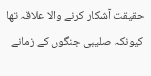حقیقت آشکار کرنے والا علاقہ تھا کیونکہ صلیبی جنگوں کے زمانے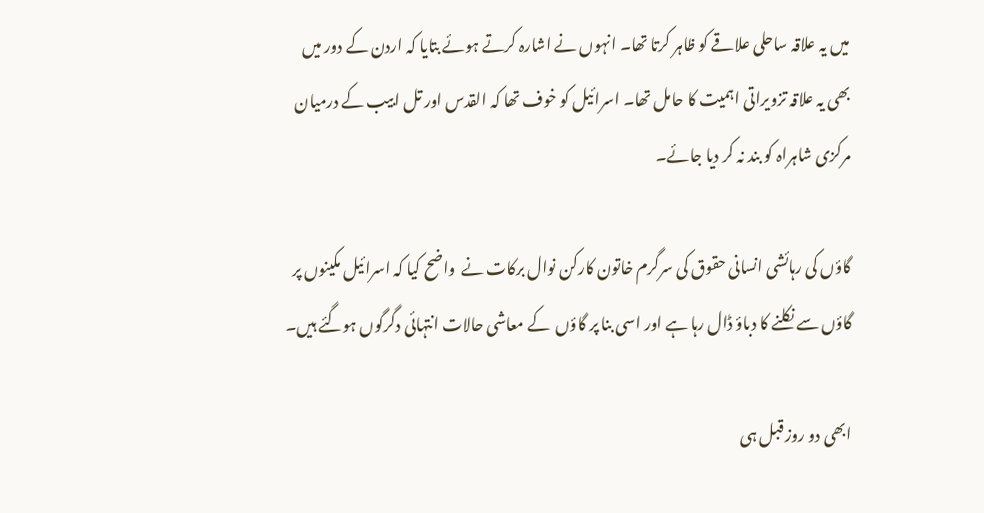میں یہ علاقہ ساحلی علاقے کو ظاہر کرتا تھا۔ انہوں نے اشارہ کرتے ہوئے بتایا کہ اردن کے دور میں بھی یہ علاقہ تزویراتی اہمیت کا حامل تھا۔ اسرائیل کو خوف تھا کہ القدس اور تل ابیب کے درمیان مرکزی شاہراہ کو بند نہ کر دیا جائے۔

گاؤں کی رہائشی انسانی حقوق کی سرگرم خاتون کارکن نوال برکات نے  واضح کیا کہ اسرائیل مکینوں پر گاؤں سے نکلنے کا دباؤ ڈال رہا ہے اور اسی بنا پر گاؤں  کے معاشی حالات انتہائی دگرگوں ہوگئے ہیں۔

ابھی دو روز قبل ہی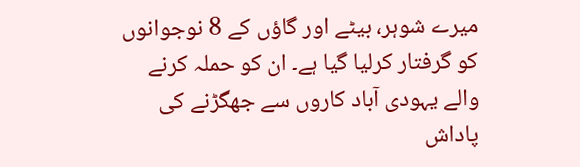میرے شوہر، بیٹے اور گاؤں کے 8 نوجوانوں کو گرفتار کرلیا گیا ہے۔ ان کو حملہ کرنے والے یہودی آباد کاروں سے جھگڑنے کی پاداش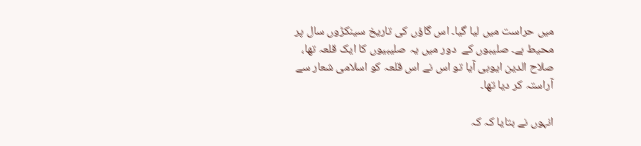میں حراست میں لیا گیا۔ اس گاؤں کی تاریخ سینکڑوں سال پر محیط ہے۔ صلیبوں کے  دور میں یہ صلیبیوں کا ایک قلعہ تھا، صلاح الدین ایوبی آیا تو اس نے اس قلعہ کو اسلامی شعار سے آراستہ کر دیا تھا۔

انہوں نے بتایا کہ کہ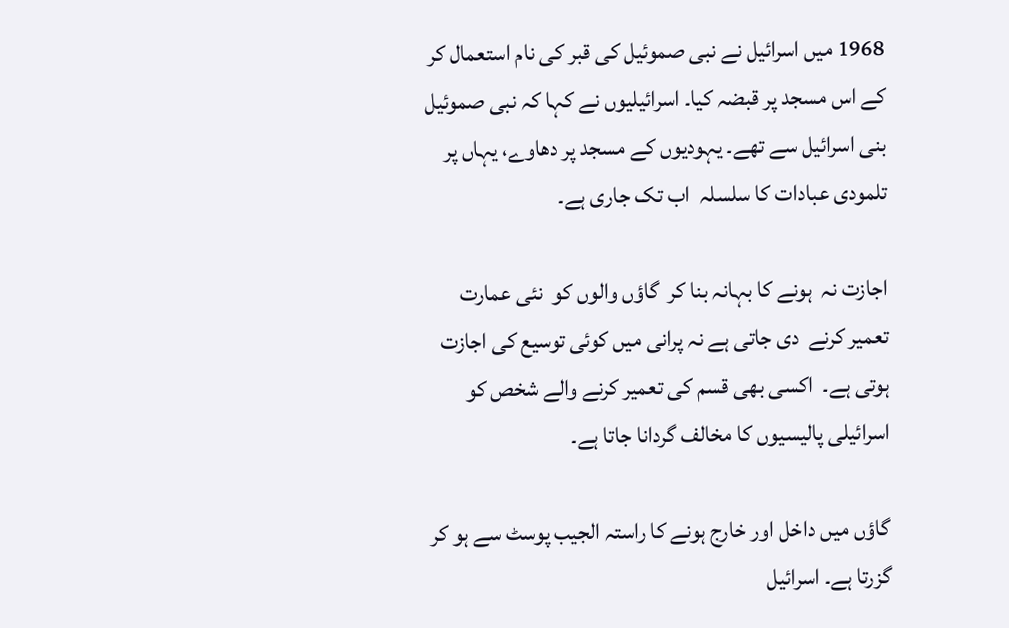1968 میں اسرائیل نے نبی صموئیل کی قبر کی نام استعمال کر کے اس مسجد پر قبضہ کیا۔ اسرائیلیوں نے کہا کہ نبی صموئیل بنی اسرائیل سے تھے۔ یہودیوں کے مسجد پر دھاوے، یہاں پر تلمودی عبادات کا سلسلہ  اب تک جاری ہے۔

اجازت نہ  ہونے کا بہانہ بنا کر  گاؤں والوں کو  نئی عمارت  تعمیر کرنے  دی جاتی ہے نہ پرانی میں کوئی توسیع کی اجازت ہوتی ہے۔  اکسی بھی قسم کی تعمیر کرنے والے شخص کو اسرائیلی پالیسیوں کا مخالف گردانا جاتا ہے۔

گاؤں میں داخل اور خارج ہونے کا راستہ الجیب پوسٹ سے ہو کر گزرتا ہے۔ اسرائیل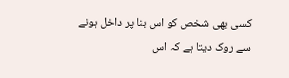کسی بھی شخص کو اس بنا پر داخل ہونے سے روک دیتا ہے کہ اس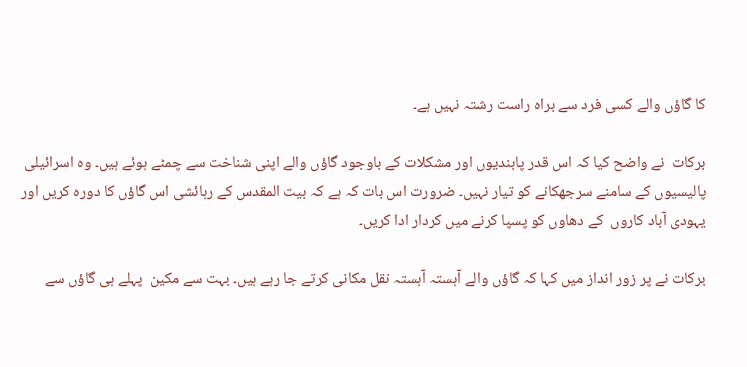کا گاؤں والے کسی فرد سے براہ راست رشتہ نہیں ہے۔

برکات  نے واضح کیا کہ اس قدر پابندیوں اور مشکلات کے باوجود گاؤں والے اپنی شناخت سے چمٹے ہوئے ہیں۔ وہ اسرائیلی پالیسیوں کے سامنے سرجھکانے کو تیار نہیں۔ ضرورت اس بات کہ ہے کہ بیت المقدس کے رہائشی اس گاؤں کا دورہ کریں اور یہودی آباد کاروں  کے دھاوں کو پسپا کرنے میں کردار ادا کریں۔

برکات نے پر زور انداز میں کہا کہ گاؤں والے آہستہ آہستہ نقل مکانی کرتے جا رہے ہیں۔ بہت سے مکین  پہلے ہی گاؤں سے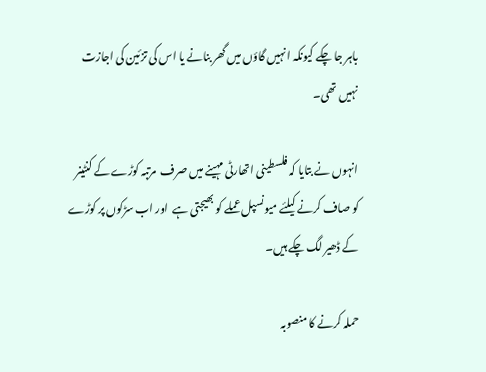باہر جا چکے کیونکہ انہیں گاؤں میں گھر بنانے یا اس کی تزئین کی اجازت نہیں تھی۔

انہوں نے بتایا کہ فلسطینی اتھارٹی مہینے میں صرف  مرتبہ کوڑے کے کنٹینر کو صاف کرنے کیلئے میونسپل عملے کو بھیجتی ہے  اور اب سڑکوں پر کوڑے کے ڈھیر لگ چکے ہیں۔

حملہ کرنے کا منصوبہ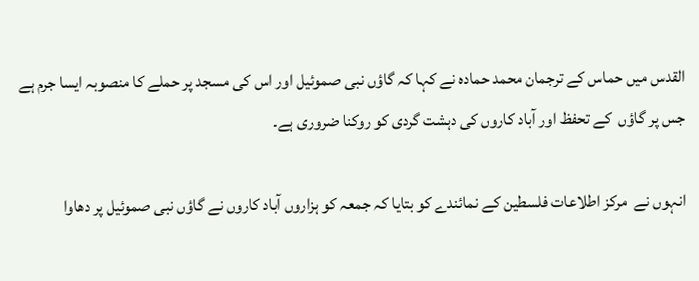القدس میں حماس کے ترجمان محمد حمادہ نے کہا کہ گاؤں نبی صموئیل اور اس کی مسجد پر حملے کا منصوبہ ایسا جرم ہے جس پر گاؤں  کے تحفظ اور آباد کاروں کی دہشت گردی کو روکنا ضروری ہے۔

انہوں نے  مرکز اطلاعات فلسطین کے نمائندے کو بتایا کہ جمعہ کو ہزاروں آباد کاروں نے گاؤں نبی صموئیل پر دھاوا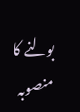بولنے کا منصوبہ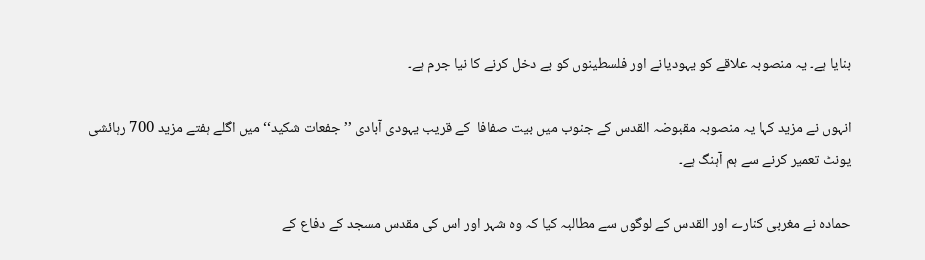بنایا ہے۔ یہ منصوبہ علاقے کو یہودیانے اور فلسطینوں کو بے دخل کرنے کا نیا جرم ہے۔

انہوں نے مزید کہا یہ منصوبہ مقبوضہ القدس کے جنوب میں بیت صفافا  کے قریب یہودی آبادی ’’ جفعات شکید‘‘ میں اگلے ہفتے مزید 700 رہائشی یونٹ تعمیر کرنے سے ہم آہنگ ہے۔

حمادہ نے مغربی کنارے اور القدس کے لوگوں سے مطالبہ کیا کہ وہ شہر اور اس کی مقدس مسجد کے دفاع کے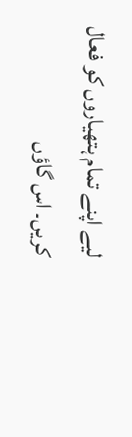لیے اپنے تمام ہتھیاروں کو فعال کریں۔ اس گاؤں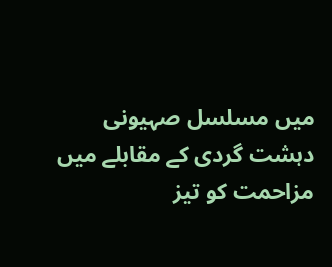میں مسلسل صہیونی دہشت گردی کے مقابلے میں مزاحمت کو تیز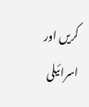کریں اور اسرائیلی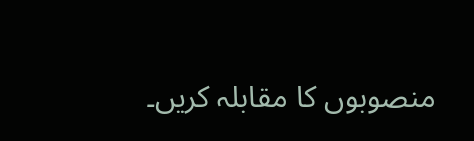منصوبوں کا مقابلہ کریں۔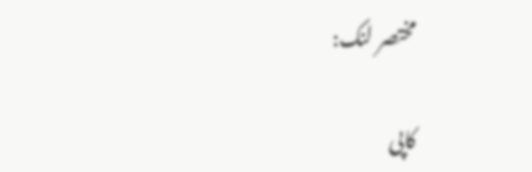مختصر لنک:

کاپی